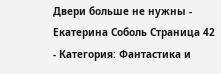Двери больше не нужны - Екатерина Соболь Страница 42
- Категория: Фантастика и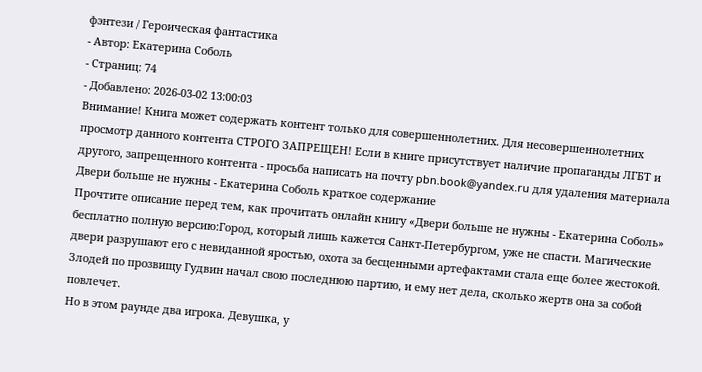фэнтези / Героическая фантастика
- Автор: Екатерина Соболь
- Страниц: 74
- Добавлено: 2026-03-02 13:00:03
Внимание! Книга может содержать контент только для совершеннолетних. Для несовершеннолетних просмотр данного контента СТРОГО ЗАПРЕЩЕН! Если в книге присутствует наличие пропаганды ЛГБТ и другого, запрещенного контента - просьба написать на почту pbn.book@yandex.ru для удаления материала
Двери больше не нужны - Екатерина Соболь краткое содержание
Прочтите описание перед тем, как прочитать онлайн книгу «Двери больше не нужны - Екатерина Соболь» бесплатно полную версию:Город, который лишь кажется Санкт-Петербургом, уже не спасти. Магические двери разрушают его с невиданной яростью, охота за бесценными артефактами стала еще более жестокой. Злодей по прозвищу Гудвин начал свою последнюю партию, и ему нет дела, сколько жертв она за собой повлечет.
Но в этом раунде два игрока. Девушка, у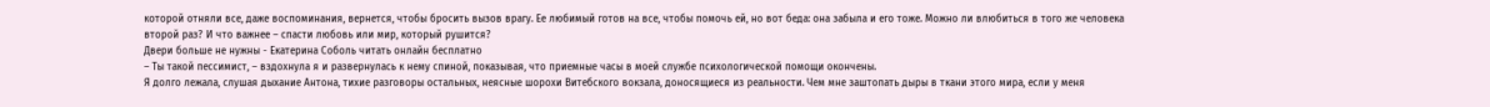которой отняли все, даже воспоминания, вернется, чтобы бросить вызов врагу. Ее любимый готов на все, чтобы помочь ей, но вот беда: она забыла и его тоже. Можно ли влюбиться в того же человека второй раз? И что важнее – спасти любовь или мир, который рушится?
Двери больше не нужны - Екатерина Соболь читать онлайн бесплатно
– Ты такой пессимист, – вздохнула я и развернулась к нему спиной, показывая, что приемные часы в моей службе психологической помощи окончены.
Я долго лежала, слушая дыхание Антона, тихие разговоры остальных, неясные шорохи Витебского вокзала, доносящиеся из реальности. Чем мне заштопать дыры в ткани этого мира, если у меня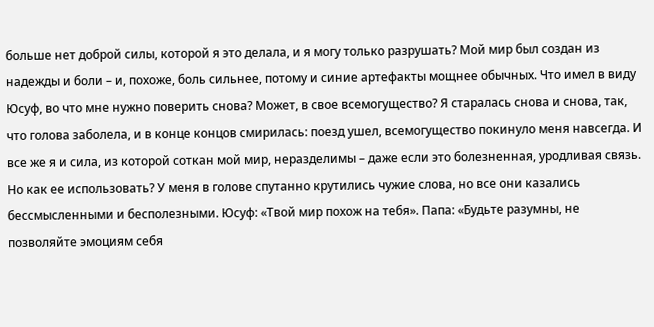больше нет доброй силы, которой я это делала, и я могу только разрушать? Мой мир был создан из надежды и боли – и, похоже, боль сильнее, потому и синие артефакты мощнее обычных. Что имел в виду Юсуф, во что мне нужно поверить снова? Может, в свое всемогущество? Я старалась снова и снова, так, что голова заболела, и в конце концов смирилась: поезд ушел, всемогущество покинуло меня навсегда. И все же я и сила, из которой соткан мой мир, неразделимы – даже если это болезненная, уродливая связь. Но как ее использовать? У меня в голове спутанно крутились чужие слова, но все они казались бессмысленными и бесполезными. Юсуф: «Твой мир похож на тебя». Папа: «Будьте разумны, не позволяйте эмоциям себя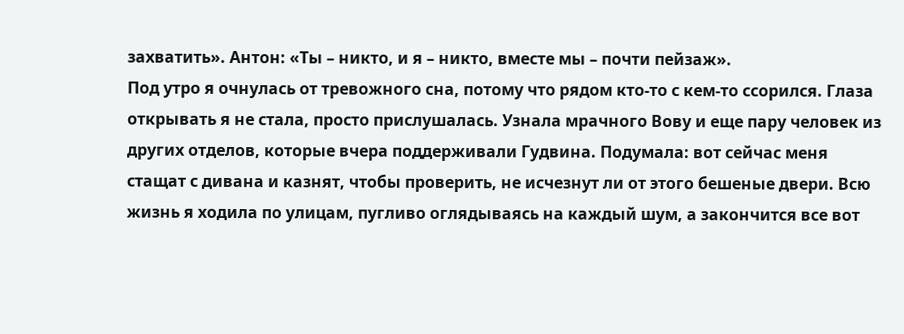захватить». Антон: «Ты – никто, и я – никто, вместе мы – почти пейзаж».
Под утро я очнулась от тревожного сна, потому что рядом кто-то с кем-то ссорился. Глаза открывать я не стала, просто прислушалась. Узнала мрачного Вову и еще пару человек из других отделов, которые вчера поддерживали Гудвина. Подумала: вот сейчас меня стащат с дивана и казнят, чтобы проверить, не исчезнут ли от этого бешеные двери. Всю жизнь я ходила по улицам, пугливо оглядываясь на каждый шум, а закончится все вот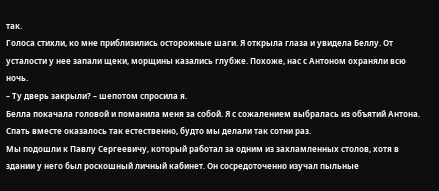так.
Голоса стихли, ко мне приблизились осторожные шаги. Я открыла глаза и увидела Беллу. От усталости у нее запали щеки, морщины казались глубже. Похоже, нас с Антоном охраняли всю ночь.
– Ту дверь закрыли? – шепотом спросила я.
Белла покачала головой и поманила меня за собой. Я с сожалением выбралась из объятий Антона. Спать вместе оказалось так естественно, будто мы делали так сотни раз.
Мы подошли к Павлу Сергеевичу, который работал за одним из захламленных столов, хотя в здании у него был роскошный личный кабинет. Он сосредоточенно изучал пыльные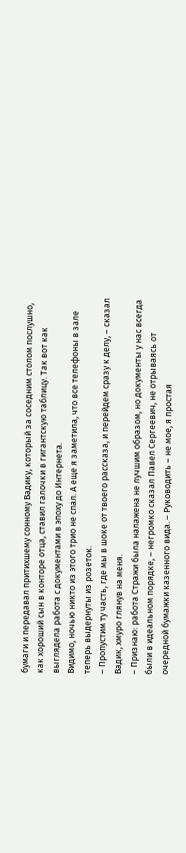бумаги и передавал притихшему сонному Вадику, который за соседним столом послушно, как хороший сын в конторе отца, ставил галочки в гигантскую таблицу. Так вот как выглядела работа с документами в эпоху до Интернета.
Видимо, ночью никто из этого трио не спал. А еще я заметила, что все телефоны в зале теперь выдернуты из розеток.
– Пропустим ту часть, где мы в шоке от твоего рассказа, и перейдем сразу к делу, – сказал Вадик, хмуро глянув на меня.
– Признаю: работа Стражи была налажена не лучшим образом, но документы у нас всегда были в идеальном порядке, – негромко сказал Павел Сергеевич, не отрываясь от очередной бумажки казенного вида. – Руководить – не мое, я простая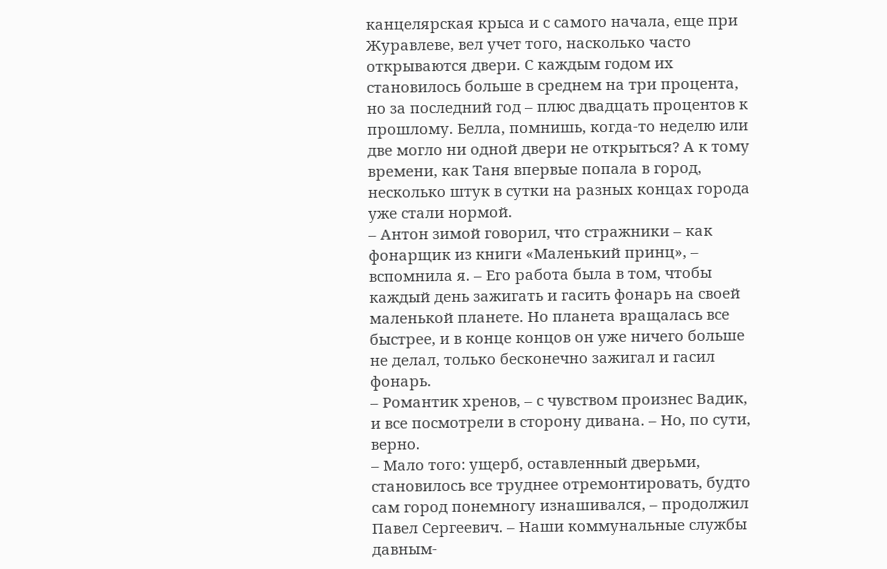канцелярская крыса и с самого начала, еще при Журавлеве, вел учет того, насколько часто открываются двери. С каждым годом их становилось больше в среднем на три процента, но за последний год – плюс двадцать процентов к прошлому. Белла, помнишь, когда-то неделю или две могло ни одной двери не открыться? А к тому времени, как Таня впервые попала в город, несколько штук в сутки на разных концах города уже стали нормой.
– Антон зимой говорил, что стражники – как фонарщик из книги «Маленький принц», – вспомнила я. – Его работа была в том, чтобы каждый день зажигать и гасить фонарь на своей маленькой планете. Но планета вращалась все быстрее, и в конце концов он уже ничего больше не делал, только бесконечно зажигал и гасил фонарь.
– Романтик хренов, – с чувством произнес Вадик, и все посмотрели в сторону дивана. – Но, по сути, верно.
– Мало того: ущерб, оставленный дверьми, становилось все труднее отремонтировать, будто сам город понемногу изнашивался, – продолжил Павел Сергеевич. – Наши коммунальные службы давным-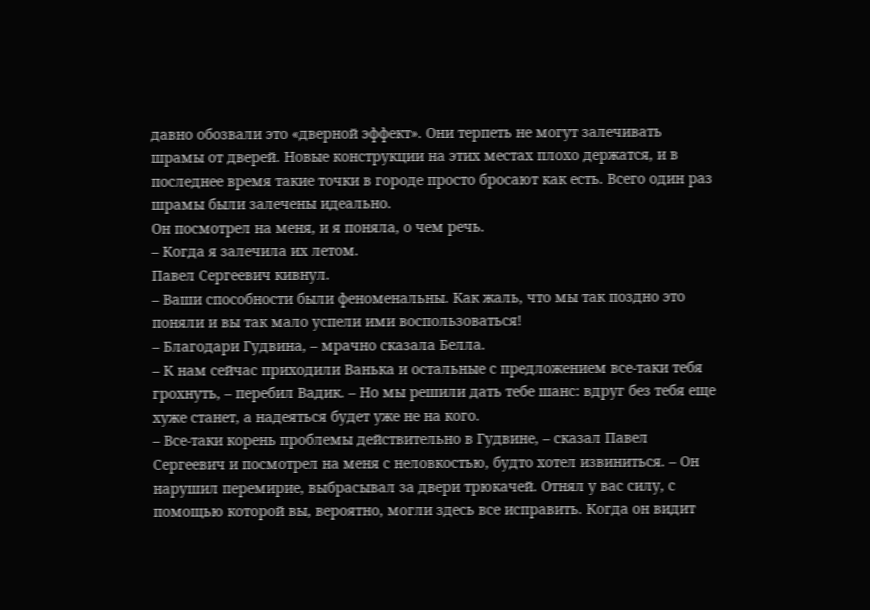давно обозвали это «дверной эффект». Они терпеть не могут залечивать шрамы от дверей. Новые конструкции на этих местах плохо держатся, и в последнее время такие точки в городе просто бросают как есть. Всего один раз шрамы были залечены идеально.
Он посмотрел на меня, и я поняла, о чем речь.
– Когда я залечила их летом.
Павел Сергеевич кивнул.
– Ваши способности были феноменальны. Как жаль, что мы так поздно это поняли и вы так мало успели ими воспользоваться!
– Благодари Гудвина, – мрачно сказала Белла.
– К нам сейчас приходили Ванька и остальные с предложением все-таки тебя грохнуть, – перебил Вадик. – Но мы решили дать тебе шанс: вдруг без тебя еще хуже станет, а надеяться будет уже не на кого.
– Все-таки корень проблемы действительно в Гудвине, – сказал Павел Сергеевич и посмотрел на меня с неловкостью, будто хотел извиниться. – Он нарушил перемирие, выбрасывал за двери трюкачей. Отнял у вас силу, с помощью которой вы, вероятно, могли здесь все исправить. Когда он видит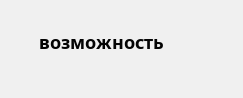возможность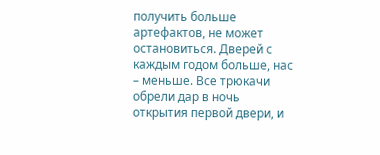получить больше артефактов, не может остановиться. Дверей с каждым годом больше, нас – меньше. Все трюкачи обрели дар в ночь открытия первой двери, и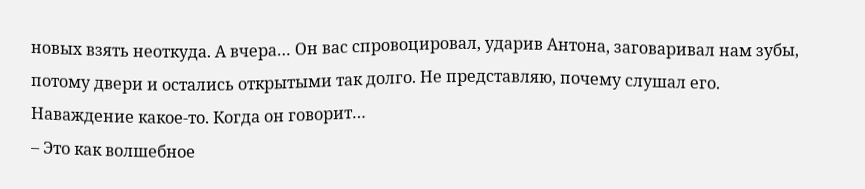новых взять неоткуда. А вчера… Он вас спровоцировал, ударив Антона, заговаривал нам зубы, потому двери и остались открытыми так долго. Не представляю, почему слушал его. Наваждение какое-то. Когда он говорит…
– Это как волшебное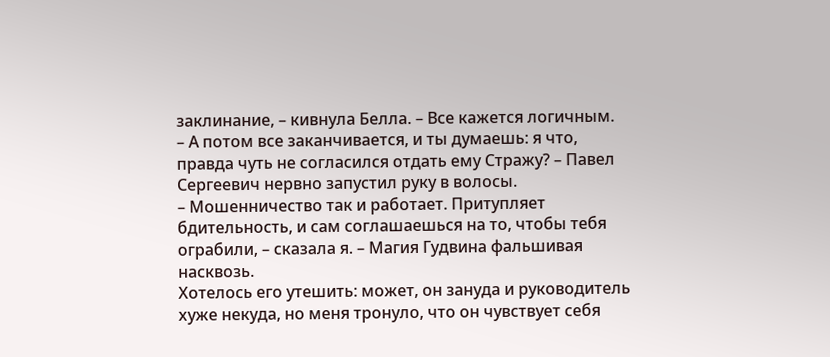заклинание, – кивнула Белла. – Все кажется логичным.
– А потом все заканчивается, и ты думаешь: я что, правда чуть не согласился отдать ему Стражу? – Павел Сергеевич нервно запустил руку в волосы.
– Мошенничество так и работает. Притупляет бдительность, и сам соглашаешься на то, чтобы тебя ограбили, – сказала я. – Магия Гудвина фальшивая насквозь.
Хотелось его утешить: может, он зануда и руководитель хуже некуда, но меня тронуло, что он чувствует себя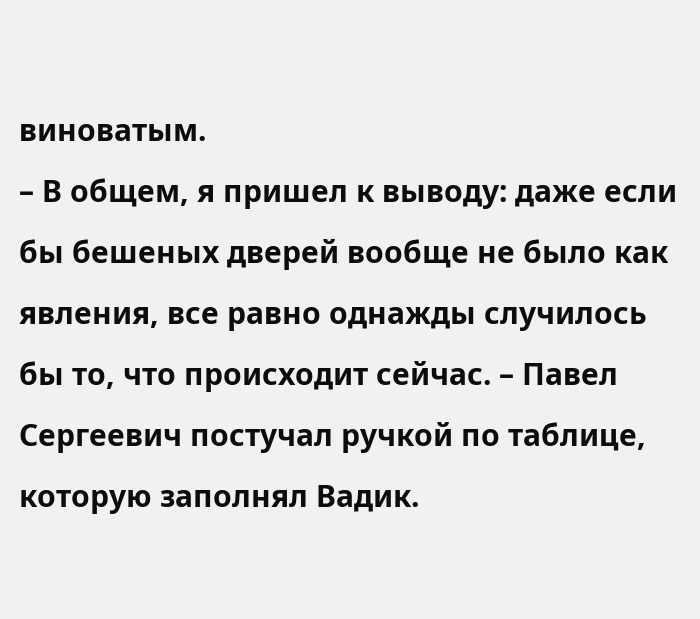виноватым.
– В общем, я пришел к выводу: даже если бы бешеных дверей вообще не было как явления, все равно однажды случилось бы то, что происходит сейчас. – Павел Сергеевич постучал ручкой по таблице, которую заполнял Вадик.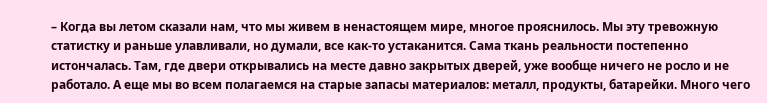– Когда вы летом сказали нам, что мы живем в ненастоящем мире, многое прояснилось. Мы эту тревожную статистку и раньше улавливали, но думали, все как-то устаканится. Сама ткань реальности постепенно истончалась. Там, где двери открывались на месте давно закрытых дверей, уже вообще ничего не росло и не работало. А еще мы во всем полагаемся на старые запасы материалов: металл, продукты, батарейки. Много чего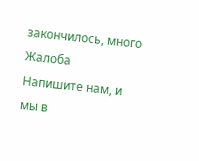закончилось, много
Жалоба
Напишите нам, и мы в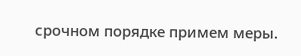срочном порядке примем меры.